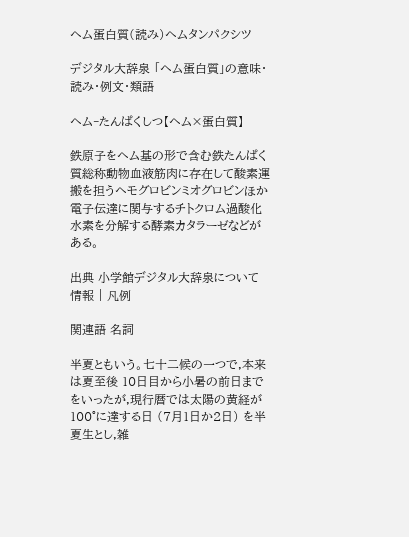ヘム蛋白質(読み)ヘムタンパクシツ

デジタル大辞泉 「ヘム蛋白質」の意味・読み・例文・類語

ヘム‐たんぱくしつ【ヘム×蛋白質】

鉄原子をヘム基の形で含む鉄たんぱく質総称動物血液筋肉に存在して酸素運搬を担うヘモグロビンミオグロビンほか電子伝達に関与するチトクロム過酸化水素を分解する酵素カタラーゼなどがある。

出典 小学館デジタル大辞泉について 情報 | 凡例

関連語 名詞

半夏ともいう。七十二候の一つで,本来は夏至後 10日目から小暑の前日までをいったが,現行暦では太陽の黄経が 100°に達する日 (7月1日か2日) を半夏生とし,雑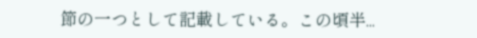節の一つとして記載している。この頃半...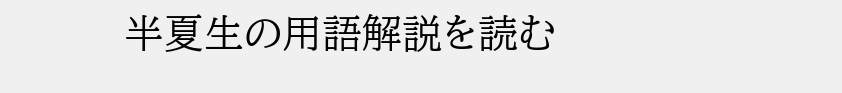半夏生の用語解説を読む